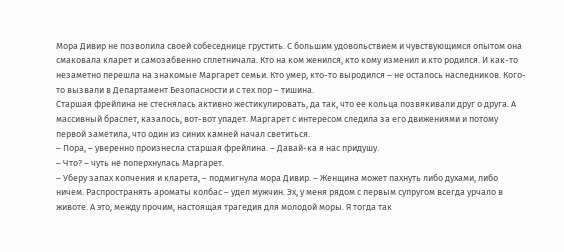Мора Дивир не позволила своей собеседнице грустить. С большим удовольствием и чувствующимся опытом она смаковала кларет и самозабвенно сплетничала. Кто на ком женился, кто кому изменил и кто родился. И как-то незаметно перешла на знакомые Маргарет семьи. Кто умер, кто-то выродился – не осталось наследников. Кого-то вызвали в Департамент Безопасности и с тех пор – тишина.
Старшая фрейлина не стеснялась активно жестикулировать, да так, что ее кольца позвякивали друг о друга. А массивный браслет, казалось, вот-вот упадет. Маргарет с интересом следила за его движениями и потому первой заметила, что один из синих камней начал светиться.
– Пора, – уверенно произнесла старшая фрейлина. – Давай-ка я нас придушу.
– Что? – чуть не поперхнулась Маргарет.
– Уберу запах копчения и кларета, – подмигнула мора Дивир. – Женщина может пахнуть либо духами, либо ничем. Распространять ароматы колбас – удел мужчин. Эх, у меня рядом с первым супругом всегда урчало в животе. А это, между прочим, настоящая трагедия для молодой моры. Я тогда так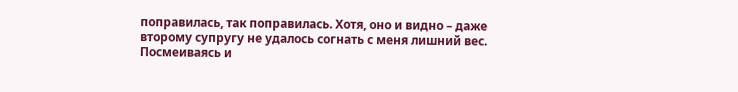поправилась, так поправилась. Хотя, оно и видно – даже второму супругу не удалось согнать с меня лишний вес.
Посмеиваясь и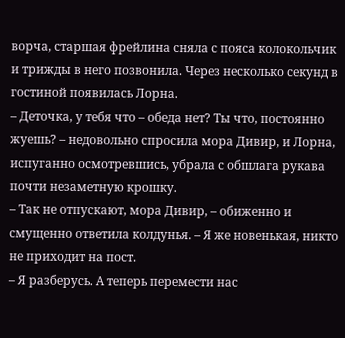ворча, старшая фрейлина сняла с пояса колокольчик и трижды в него позвонила. Через несколько секунд в гостиной появилась Лорна.
– Деточка, у тебя что – обеда нет? Ты что, постоянно жуешь? – недовольно спросила мора Дивир, и Лорна, испуганно осмотревшись, убрала с обшлага рукава почти незаметную крошку.
– Так не отпускают, мора Дивир, – обиженно и смущенно ответила колдунья. – Я же новенькая, никто не приходит на пост.
– Я разберусь. А теперь перемести нас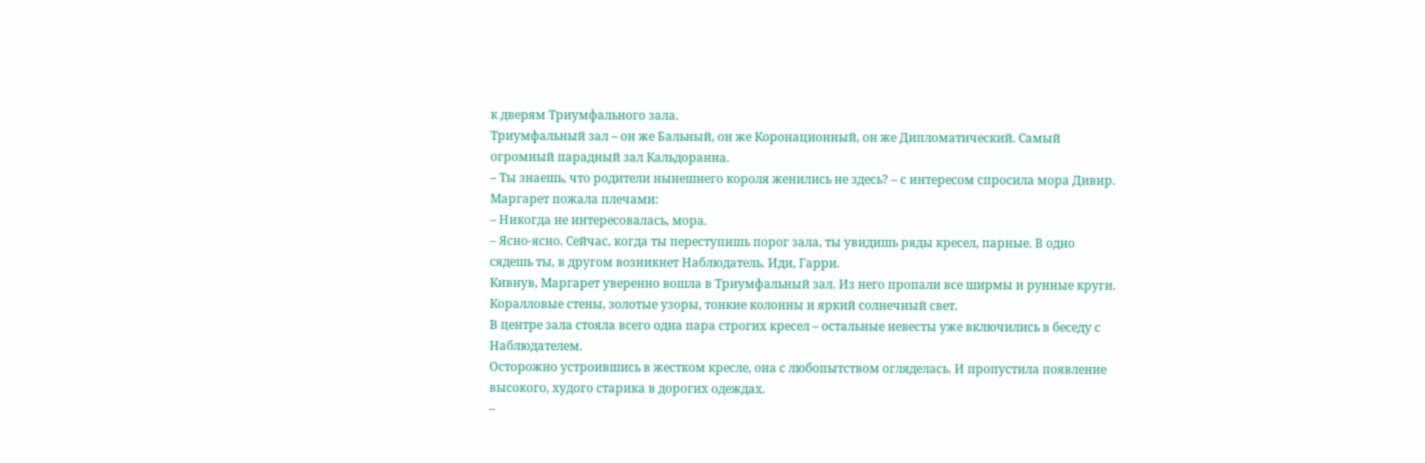к дверям Триумфального зала.
Триумфальный зал – он же Бальный, он же Коронационный, он же Дипломатический. Самый огромный парадный зал Кальдоранна.
– Ты знаешь, что родители нынешнего короля женились не здесь? – с интересом спросила мора Дивир.
Маргарет пожала плечами:
– Никогда не интересовалась, мора.
– Ясно-ясно. Сейчас, когда ты переступишь порог зала, ты увидишь ряды кресел, парные. В одно сядешь ты, в другом возникнет Наблюдатель. Иди, Гарри.
Кивнув, Маргарет уверенно вошла в Триумфальный зал. Из него пропали все ширмы и рунные круги. Коралловые стены, золотые узоры, тонкие колонны и яркий солнечный свет.
В центре зала стояла всего одна пара строгих кресел – остальные невесты уже включились в беседу с Наблюдателем.
Осторожно устроившись в жестком кресле, она с любопытством огляделась. И пропустила появление высокого, худого старика в дорогих одеждах.
–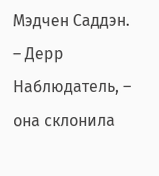Мэдчен Саддэн.
– Дерр Наблюдатель, – она склонила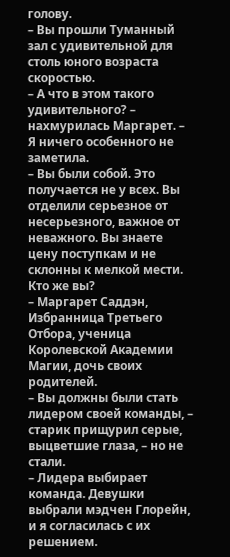голову.
– Вы прошли Туманный зал с удивительной для столь юного возраста скоростью.
– А что в этом такого удивительного? – нахмурилась Маргарет. – Я ничего особенного не заметила.
– Вы были собой. Это получается не у всех. Вы отделили серьезное от несерьезного, важное от неважного. Вы знаете цену поступкам и не склонны к мелкой мести. Кто же вы?
– Маргарет Саддэн, Избранница Третьего Отбора, ученица Королевской Академии Магии, дочь своих родителей.
– Вы должны были стать лидером своей команды, – старик прищурил серые, выцветшие глаза, – но не стали.
– Лидера выбирает команда. Девушки выбрали мэдчен Глорейн, и я согласилась с их решением.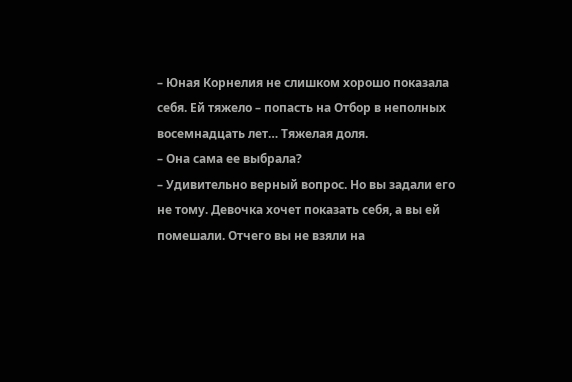– Юная Корнелия не слишком хорошо показала себя. Ей тяжело – попасть на Отбор в неполных восемнадцать лет… Тяжелая доля.
– Она сама ее выбрала?
– Удивительно верный вопрос. Но вы задали его не тому. Девочка хочет показать себя, а вы ей помешали. Отчего вы не взяли на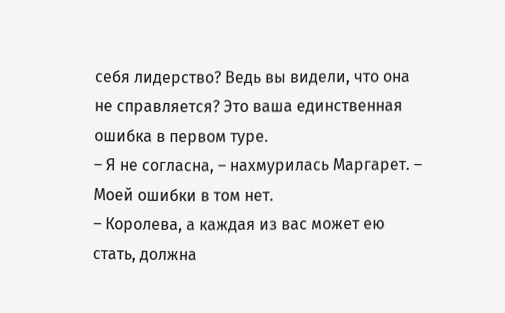себя лидерство? Ведь вы видели, что она не справляется? Это ваша единственная ошибка в первом туре.
– Я не согласна, – нахмурилась Маргарет. – Моей ошибки в том нет.
– Королева, а каждая из вас может ею стать, должна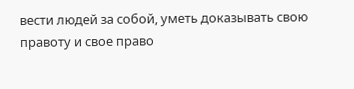вести людей за собой, уметь доказывать свою правоту и свое право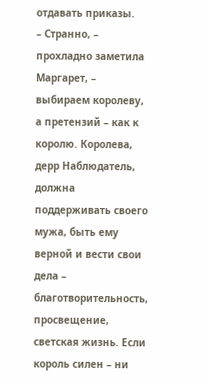отдавать приказы.
– Странно, – прохладно заметила Маргарет, – выбираем королеву, а претензий – как к королю. Королева, дерр Наблюдатель, должна поддерживать своего мужа, быть ему верной и вести свои дела – благотворительность, просвещение, светская жизнь. Если король силен – ни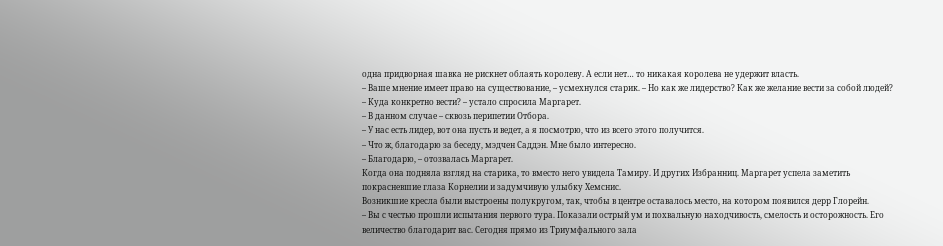одна придворная шавка не рискнет облаять королеву. А если нет… то никакая королева не удержит власть.
– Ваше мнение имеет право на существование, – усмехнулся старик. – Но как же лидерство? Как же желание вести за собой людей?
– Куда конкретно вести? – устало спросила Маргарет.
– В данном случае – сквозь перипетии Отбора.
– У нас есть лидер, вот она пусть и ведет, а я посмотрю, что из всего этого получится.
– Что ж, благодарю за беседу, мэдчен Саддэн. Мне было интересно.
– Благодарю, – отозвалась Маргарет.
Когда она подняла взгляд на старика, то вместо него увидела Тамиру. И других Избранниц. Маргарет успела заметить покрасневшие глаза Корнелии и задумчивую улыбку Хемснис.
Возникшие кресла были выстроены полукругом, так, чтобы в центре оставалось место, на котором появился дерр Глорейн.
– Вы с честью прошли испытания первого тура. Показали острый ум и похвальную находчивость, смелость и осторожность. Его величество благодарит вас. Сегодня прямо из Триумфального зала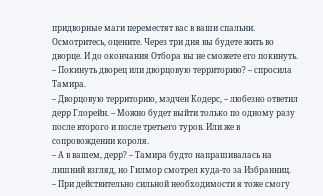придворные маги переместят вас в ваши спальни. Осмотритесь, оцените. Через три дня вы будете жить во дворце. И до окончания Отбора вы не сможете его покинуть.
– Покинуть дворец или дворцовую территорию? – спросила Тамира.
– Дворцовую территорию, мэдчен Кодерс, – любезно ответил дерр Глорейн. – Можно будет выйти только по одному разу после второго и после третьего туров. Или же в сопровождении короля.
– А в вашем, дерр? – Тамира будто напрашивалась на лишний взгляд, но Гилмор смотрел куда-то за Избранниц.
– При действительно сильной необходимости я тоже смогу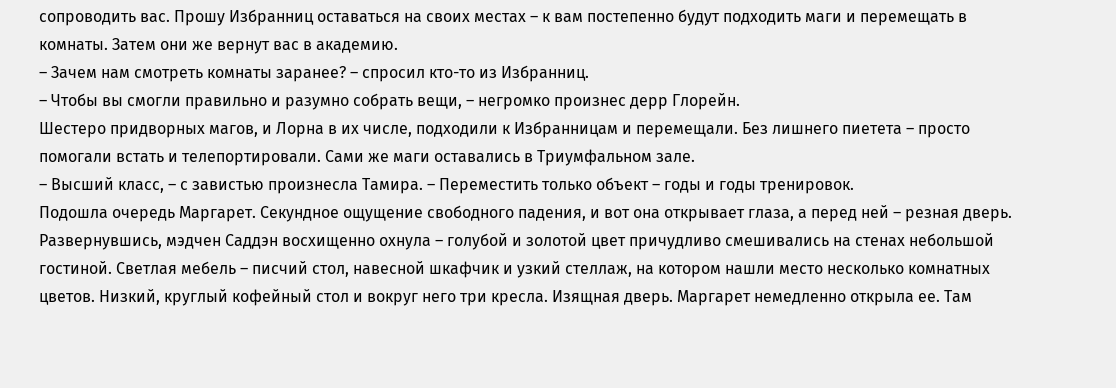сопроводить вас. Прошу Избранниц оставаться на своих местах – к вам постепенно будут подходить маги и перемещать в комнаты. Затем они же вернут вас в академию.
– Зачем нам смотреть комнаты заранее? – спросил кто-то из Избранниц.
– Чтобы вы смогли правильно и разумно собрать вещи, – негромко произнес дерр Глорейн.
Шестеро придворных магов, и Лорна в их числе, подходили к Избранницам и перемещали. Без лишнего пиетета – просто помогали встать и телепортировали. Сами же маги оставались в Триумфальном зале.
– Высший класс, – с завистью произнесла Тамира. – Переместить только объект – годы и годы тренировок.
Подошла очередь Маргарет. Секундное ощущение свободного падения, и вот она открывает глаза, а перед ней – резная дверь. Развернувшись, мэдчен Саддэн восхищенно охнула – голубой и золотой цвет причудливо смешивались на стенах небольшой гостиной. Светлая мебель – писчий стол, навесной шкафчик и узкий стеллаж, на котором нашли место несколько комнатных цветов. Низкий, круглый кофейный стол и вокруг него три кресла. Изящная дверь. Маргарет немедленно открыла ее. Там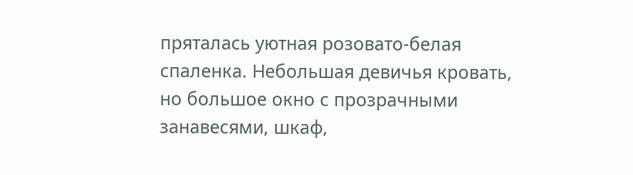пряталась уютная розовато-белая спаленка. Небольшая девичья кровать, но большое окно с прозрачными занавесями, шкаф,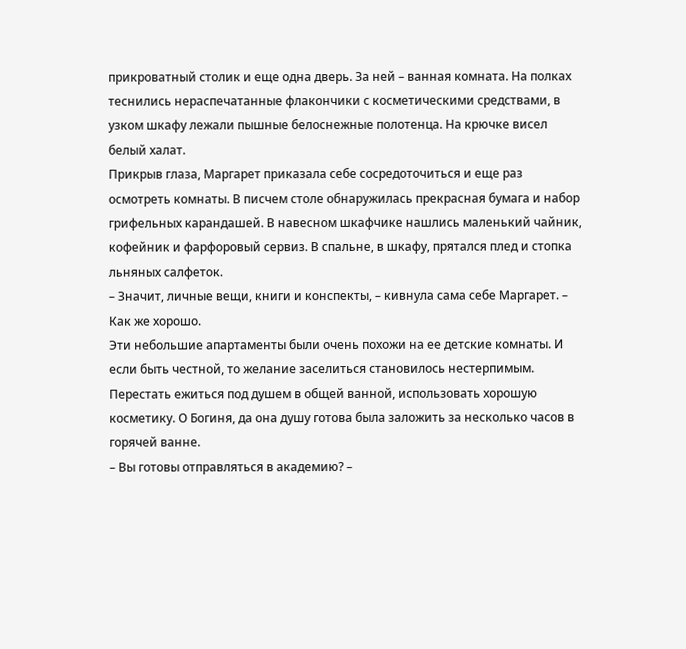прикроватный столик и еще одна дверь. За ней – ванная комната. На полках теснились нераспечатанные флакончики с косметическими средствами, в узком шкафу лежали пышные белоснежные полотенца. На крючке висел белый халат.
Прикрыв глаза, Маргарет приказала себе сосредоточиться и еще раз осмотреть комнаты. В писчем столе обнаружилась прекрасная бумага и набор грифельных карандашей. В навесном шкафчике нашлись маленький чайник, кофейник и фарфоровый сервиз. В спальне, в шкафу, прятался плед и стопка льняных салфеток.
– Значит, личные вещи, книги и конспекты, – кивнула сама себе Маргарет. – Как же хорошо.
Эти небольшие апартаменты были очень похожи на ее детские комнаты. И если быть честной, то желание заселиться становилось нестерпимым. Перестать ежиться под душем в общей ванной, использовать хорошую косметику. О Богиня, да она душу готова была заложить за несколько часов в горячей ванне.
– Вы готовы отправляться в академию? –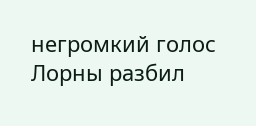негромкий голос Лорны разбил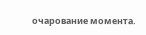очарование момента.